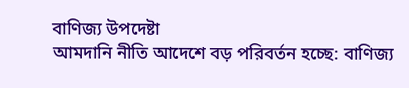বাণিজ্য উপদেষ্টা
আমদানি নীতি আদেশে বড় পরিবর্তন হচ্ছে: বাণিজ্য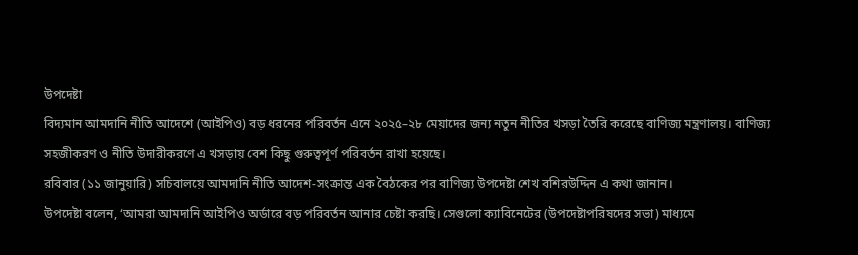উপদেষ্টা
বিদ্যমান আমদানি নীতি আদেশে (আইপিও) বড় ধরনের পরিবর্তন এনে ২০২৫–২৮ মেয়াদের জন্য নতুন নীতির খসড়া তৈরি করেছে বাণিজ্য মন্ত্রণালয়। বাণিজ্য সহজীকরণ ও নীতি উদারীকরণে এ খসড়ায় বেশ কিছু গুরুত্বপূর্ণ পরিবর্তন রাখা হয়েছে।
রবিবার (১১ জানুয়ারি) সচিবালয়ে আমদানি নীতি আদেশ-সংক্রান্ত এক বৈঠকের পর বাণিজ্য উপদেষ্টা শেখ বশিরউদ্দিন এ কথা জানান।
উপদেষ্টা বলেন, ‘আমরা আমদানি আইপিও অর্ডারে বড় পরিবর্তন আনার চেষ্টা করছি। সেগুলো ক্যাবিনেটের (উপদেষ্টাপরিষদের সভা) মাধ্যমে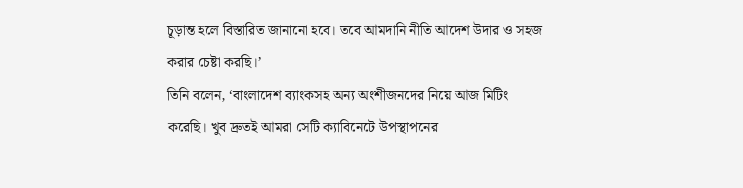চূড়ান্ত হলে বিস্তারিত জানানো হবে। তবে আমদানি নীতি আদেশ উদার ও সহজ করার চেষ্টা করছি।’
তিনি বলেন, ‘বাংলাদেশ ব্যাংকসহ অন্য অংশীজনদের নিয়ে আজ মিটিং করেছি। খুব দ্রুতই আমরা সেটি ক্যাবিনেটে উপস্থাপনের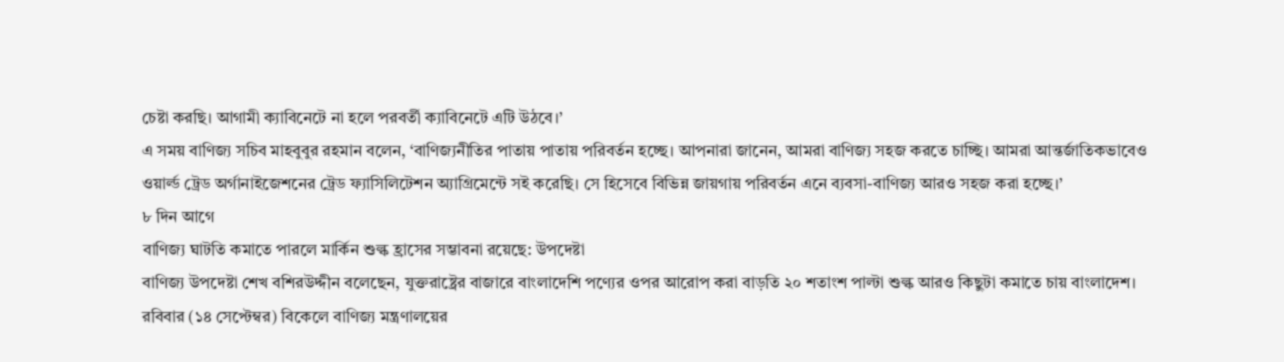চেষ্টা করছি। আগামী ক্যাবিনেটে না হলে পরবর্তী ক্যাবিনেটে এটি উঠবে।’
এ সময় বাণিজ্য সচিব মাহবুবুর রহমান বলেন, ‘বাণিজ্যনীতির পাতায় পাতায় পরিবর্তন হচ্ছে। আপনারা জানেন, আমরা বাণিজ্য সহজ করতে চাচ্ছি। আমরা আন্তর্জাতিকভাবেও ওয়ার্ল্ড ট্রেড অর্গানাইজেশনের ট্রেড ফ্যাসিলিটেশন অ্যাগ্রিমেন্টে সই করেছি। সে হিসেবে বিভিন্ন জায়গায় পরিবর্তন এনে ব্যবসা-বাণিজ্য আরও সহজ করা হচ্ছে।’
৮ দিন আগে
বাণিজ্য ঘাটতি কমাতে পারলে মার্কিন শুল্ক হ্রাসের সম্ভাবনা রয়েছে: উপদেষ্টা
বাণিজ্য উপদেষ্টা শেখ বশিরউদ্দীন বলেছেন, যুক্তরাষ্ট্রের বাজারে বাংলাদেশি পণ্যের ওপর আরোপ করা বাড়তি ২০ শতাংশ পাল্টা শুল্ক আরও কিছুটা কমাতে চায় বাংলাদেশ।
রবিবার (১৪ সেপ্টেম্বর) বিকেলে বাণিজ্য মন্ত্রণালয়ের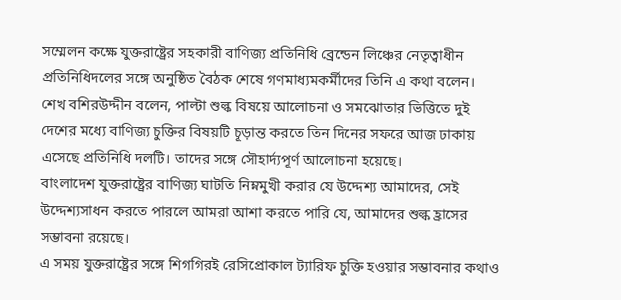সম্মেলন কক্ষে যুক্তরাষ্ট্রের সহকারী বাণিজ্য প্রতিনিধি ব্রেন্ডেন লিঞ্চের নেতৃত্বাধীন প্রতিনিধিদলের সঙ্গে অনুষ্ঠিত বৈঠক শেষে গণমাধ্যমকর্মীদের তিনি এ কথা বলেন।
শেখ বশিরউদ্দীন বলেন, পাল্টা শুল্ক বিষয়ে আলোচনা ও সমঝোতার ভিত্তিতে দুই দেশের মধ্যে বাণিজ্য চুক্তির বিষয়টি চূড়ান্ত করতে তিন দিনের সফরে আজ ঢাকায় এসেছে প্রতিনিধি দলটি। তাদের সঙ্গে সৌহার্দ্যপূর্ণ আলোচনা হয়েছে।
বাংলাদেশ যুক্তরাষ্ট্রের বাণিজ্য ঘাটতি নিম্নমুখী করার যে উদ্দেশ্য আমাদের, সেই উদ্দেশ্যসাধন করতে পারলে আমরা আশা করতে পারি যে, আমাদের শুল্ক হ্রাসের সম্ভাবনা রয়েছে।
এ সময় যুক্তরাষ্ট্রের সঙ্গে শিগগিরই রেসিপ্রোকাল ট্যারিফ চুক্তি হওয়ার সম্ভাবনার কথাও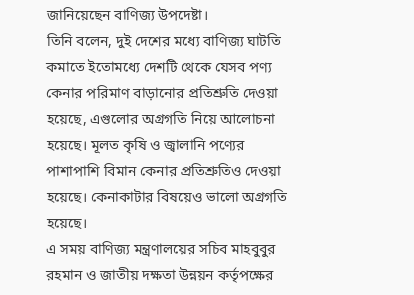জানিয়েছেন বাণিজ্য উপদেষ্টা।
তিনি বলেন, দুই দেশের মধ্যে বাণিজ্য ঘাটতি কমাতে ইতোমধ্যে দেশটি থেকে যেসব পণ্য কেনার পরিমাণ বাড়ানোর প্রতিশ্রুতি দেওয়া হয়েছে, এগুলোর অগ্রগতি নিয়ে আলোচনা হয়েছে। মূলত কৃষি ও জ্বালানি পণ্যের পাশাপাশি বিমান কেনার প্রতিশ্রুতিও দেওয়া হয়েছে। কেনাকাটার বিষয়েও ভালো অগ্রগতি হয়েছে।
এ সময় বাণিজ্য মন্ত্রণালয়ের সচিব মাহবুবুর রহমান ও জাতীয় দক্ষতা উন্নয়ন কর্তৃপক্ষের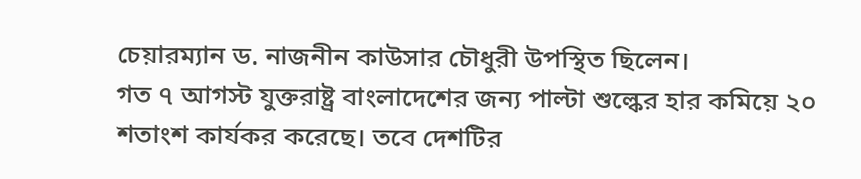চেয়ারম্যান ড. নাজনীন কাউসার চৌধুরী উপস্থিত ছিলেন।
গত ৭ আগস্ট যুক্তরাষ্ট্র বাংলাদেশের জন্য পাল্টা শুল্কের হার কমিয়ে ২০ শতাংশ কার্যকর করেছে। তবে দেশটির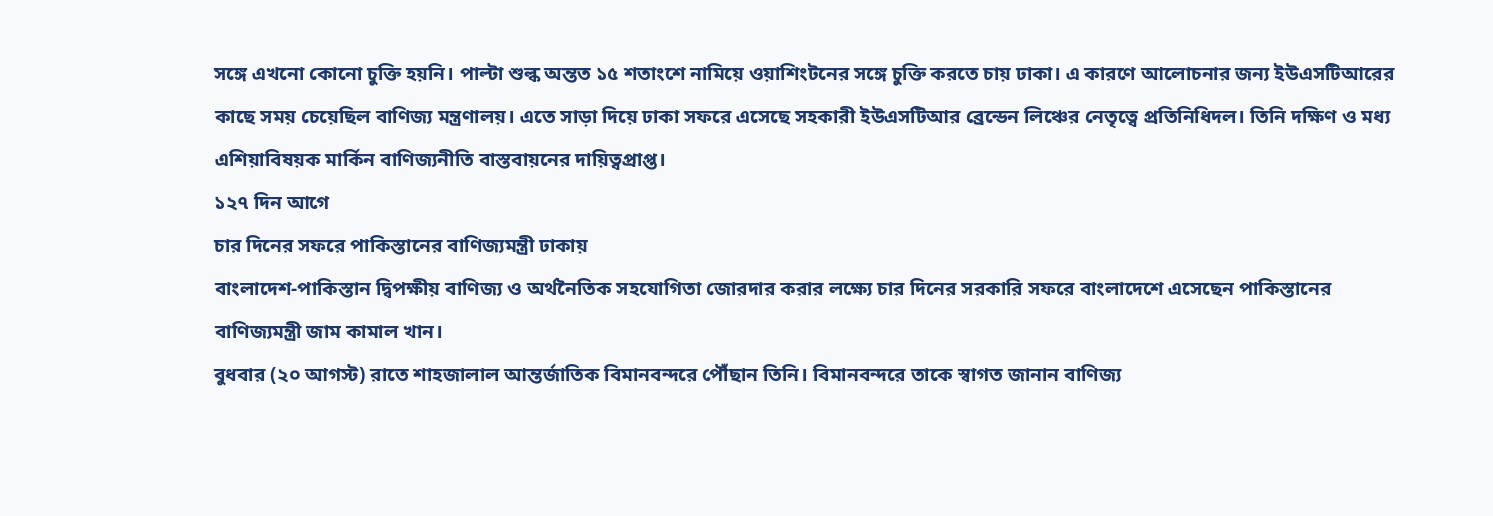সঙ্গে এখনো কোনো চুক্তি হয়নি। পাল্টা শুল্ক অন্তত ১৫ শতাংশে নামিয়ে ওয়াশিংটনের সঙ্গে চুক্তি করতে চায় ঢাকা। এ কারণে আলোচনার জন্য ইউএসটিআরের কাছে সময় চেয়েছিল বাণিজ্য মন্ত্রণালয়। এতে সাড়া দিয়ে ঢাকা সফরে এসেছে সহকারী ইউএসটিআর ব্রেন্ডেন লিঞ্চের নেতৃত্বে প্রতিনিধিদল। তিনি দক্ষিণ ও মধ্য এশিয়াবিষয়ক মার্কিন বাণিজ্যনীতি বাস্তবায়নের দায়িত্বপ্রাপ্ত।
১২৭ দিন আগে
চার দিনের সফরে পাকিস্তানের বাণিজ্যমন্ত্রী ঢাকায়
বাংলাদেশ-পাকিস্তান দ্বিপক্ষীয় বাণিজ্য ও অর্থনৈতিক সহযোগিতা জোরদার করার লক্ষ্যে চার দিনের সরকারি সফরে বাংলাদেশে এসেছেন পাকিস্তানের বাণিজ্যমন্ত্রী জাম কামাল খান।
বুধবার (২০ আগস্ট) রাতে শাহজালাল আন্তর্জাতিক বিমানবন্দরে পৌঁছান তিনি। বিমানবন্দরে তাকে স্বাগত জানান বাণিজ্য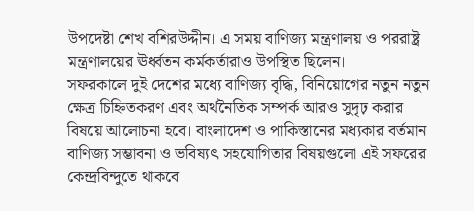উপদেষ্টা শেখ বশিরউদ্দীন। এ সময় বাণিজ্য মন্ত্রণালয় ও পররাষ্ট্র মন্ত্রণালয়ের ঊর্ধ্বতন কর্মকর্তারাও উপস্থিত ছিলেন।
সফরকালে দুই দেশের মধ্যে বাণিজ্য বৃদ্ধি, বিনিয়োগের নতুন নতুন ক্ষেত্র চিহ্নিতকরণ এবং অর্থনৈতিক সম্পর্ক আরও সুদৃঢ় করার বিষয়ে আলোচনা হবে। বাংলাদেশ ও পাকিস্তানের মধ্যকার বর্তমান বাণিজ্য সম্ভাবনা ও ভবিষ্যৎ সহযোগিতার বিষয়গুলো এই সফরের কেন্দ্রবিন্দুতে থাকবে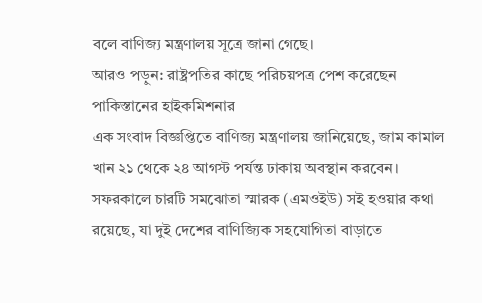বলে বাণিজ্য মন্ত্রণালয় সূত্রে জানা গেছে।
আরও পড়ুন: রাষ্ট্রপতির কাছে পরিচয়পত্র পেশ করেছেন পাকিস্তানের হাইকমিশনার
এক সংবাদ বিজ্ঞপ্তিতে বাণিজ্য মন্ত্রণালয় জানিয়েছে, জাম কামাল খান ২১ থেকে ২৪ আগস্ট পর্যন্ত ঢাকায় অবস্থান করবেন। সফরকালে চারটি সমঝোতা স্মারক (এমওইউ) সই হওয়ার কথা রয়েছে, যা দুই দেশের বাণিজ্যিক সহযোগিতা বাড়াতে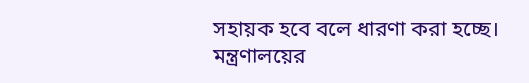সহায়ক হবে বলে ধারণা করা হচ্ছে।
মন্ত্রণালয়ের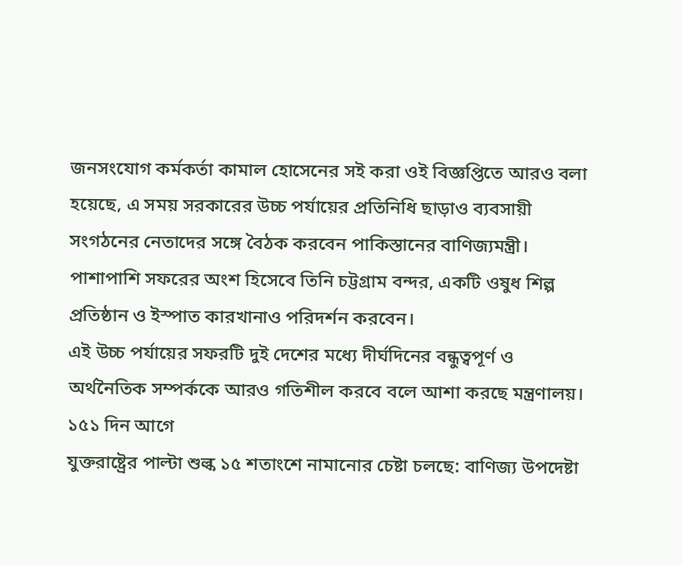জনসংযোগ কর্মকর্তা কামাল হোসেনের সই করা ওই বিজ্ঞপ্তিতে আরও বলা হয়েছে, এ সময় সরকারের উচ্চ পর্যায়ের প্রতিনিধি ছাড়াও ব্যবসায়ী সংগঠনের নেতাদের সঙ্গে বৈঠক করবেন পাকিস্তানের বাণিজ্যমন্ত্রী। পাশাপাশি সফরের অংশ হিসেবে তিনি চট্টগ্রাম বন্দর, একটি ওষুধ শিল্প প্রতিষ্ঠান ও ইস্পাত কারখানাও পরিদর্শন করবেন।
এই উচ্চ পর্যায়ের সফরটি দুই দেশের মধ্যে দীর্ঘদিনের বন্ধুত্বপূর্ণ ও অর্থনৈতিক সম্পর্ককে আরও গতিশীল করবে বলে আশা করছে মন্ত্রণালয়।
১৫১ দিন আগে
যুক্তরাষ্ট্রের পাল্টা শুল্ক ১৫ শতাংশে নামানোর চেষ্টা চলছে: বাণিজ্য উপদেষ্টা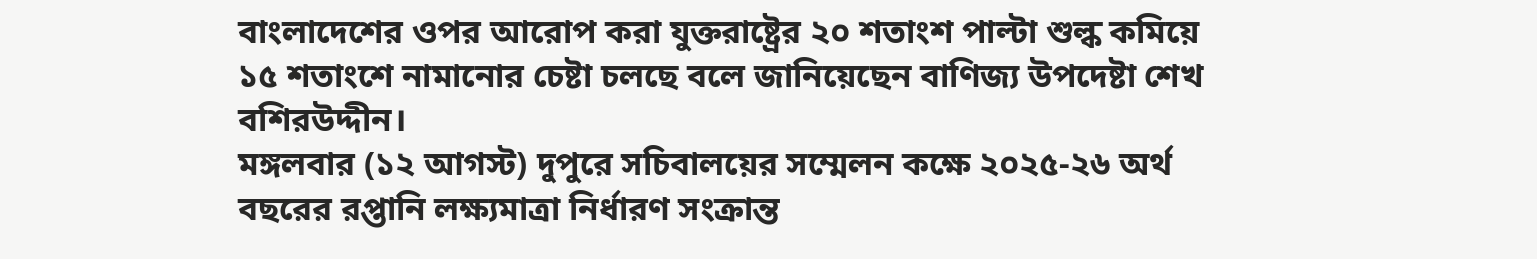বাংলাদেশের ওপর আরোপ করা যুক্তরাষ্ট্রের ২০ শতাংশ পাল্টা শুল্ক কমিয়ে ১৫ শতাংশে নামানোর চেষ্টা চলছে বলে জানিয়েছেন বাণিজ্য উপদেষ্টা শেখ বশিরউদ্দীন।
মঙ্গলবার (১২ আগস্ট) দুপুরে সচিবালয়ের সম্মেলন কক্ষে ২০২৫-২৬ অর্থ বছরের রপ্তানি লক্ষ্যমাত্রা নির্ধারণ সংক্রান্ত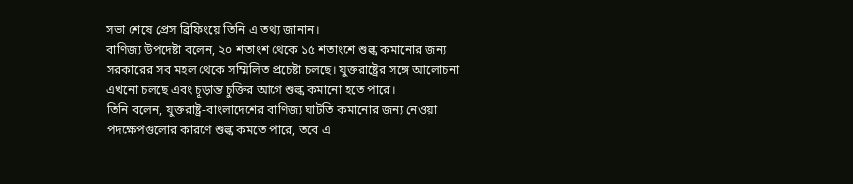সভা শেষে প্রেস ব্রিফিংয়ে তিনি এ তথ্য জানান।
বাণিজ্য উপদেষ্টা বলেন, ২০ শতাংশ থেকে ১৫ শতাংশে শুল্ক কমানোর জন্য সরকারের সব মহল থেকে সম্মিলিত প্রচেষ্টা চলছে। যুক্তরাষ্ট্রের সঙ্গে আলোচনা এখনো চলছে এবং চূড়ান্ত চুক্তির আগে শুল্ক কমানো হতে পারে।
তিনি বলেন, যুক্তরাষ্ট্র-বাংলাদেশের বাণিজ্য ঘাটতি কমানোর জন্য নেওয়া পদক্ষেপগুলোর কারণে শুল্ক কমতে পারে, তবে এ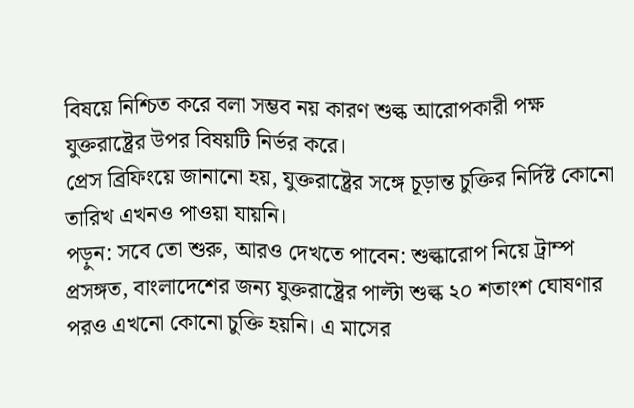বিষয়ে নিশ্চিত করে বলা সম্ভব নয় কারণ শুল্ক আরোপকারী পক্ষ যুক্তরাষ্ট্রের উপর বিষয়টি নির্ভর করে।
প্রেস ব্রিফিংয়ে জানানো হয়, যুক্তরাষ্ট্রের সঙ্গে চূড়ান্ত চুক্তির নির্দিষ্ট কোনো তারিখ এখনও পাওয়া যায়নি।
পড়ুন: সবে তো শুরু, আরও দেখতে পাবেন: শুল্কারোপ নিয়ে ট্রাম্প
প্রসঙ্গত, বাংলাদেশের জন্য যুক্তরাষ্ট্রের পাল্টা শুল্ক ২০ শতাংশ ঘোষণার পরও এখনো কোনো চুক্তি হয়নি। এ মাসের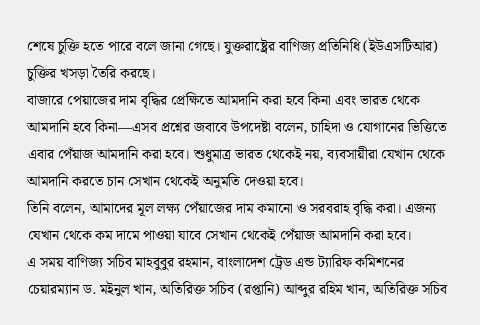শেষে চুক্তি হতে পারে বলে জানা গেছে। যুক্তরাষ্ট্রের বাণিজ্য প্রতিনিধি (ইউএসটিআর) চুক্তির খসড়া তৈরি করছে।
বাজারে পেয়াজের দাম বৃদ্ধির প্রেক্ষিতে আমদানি করা হবে কিনা এবং ভারত থেকে আমদানি হবে কিনা—এসব প্রশ্নের জবাবে উপদেষ্টা বলেন, চাহিদা ও যোগানের ভিত্তিতে এবার পেঁয়াজ আমদানি করা হবে। শুধুমাত্র ভারত থেকেই নয়, ব্যবসায়ীরা যেখান থেকে আমদানি করতে চান সেখান থেকেই অনুমতি দেওয়া হবে।
তিনি বলেন, আমাদের মূল লক্ষ্য পেঁয়াজের দাম কমানো ও সরবরাহ বৃদ্ধি করা। এজন্য যেখান থেকে কম দামে পাওয়া যাবে সেখান থেকেই পেঁয়াজ আমদানি করা হবে।
এ সময় বাণিজ্য সচিব মাহবুবুর রহমান, বাংলাদেশ ট্রেড এন্ড ট্যারিফ কমিশনের চেয়ারম্যান ড. মইনুল খান, অতিরিক্ত সচিব (রপ্তানি) আব্দুর রহিম খান, অতিরিক্ত সচিব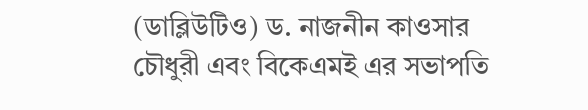(ডাব্লিউটিও) ড. নাজনীন কাওসার চৌধুরী এবং বিকেএমই এর সভাপতি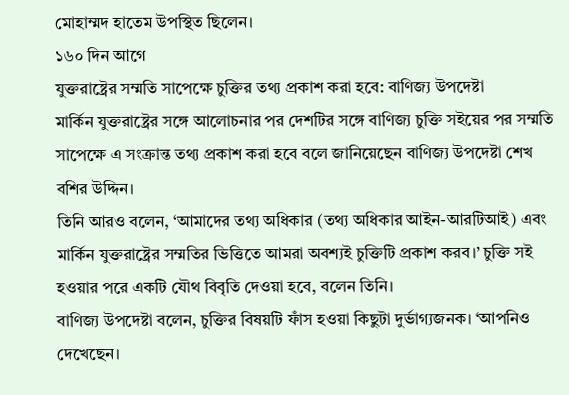মোহাম্মদ হাতেম উপস্থিত ছিলেন।
১৬০ দিন আগে
যুক্তরাষ্ট্রের সম্মতি সাপেক্ষে চুক্তির তথ্য প্রকাশ করা হবে: বাণিজ্য উপদেষ্টা
মার্কিন যুক্তরাষ্ট্রের সঙ্গে আলোচনার পর দেশটির সঙ্গে বাণিজ্য চুক্তি সইয়ের পর সম্মতি সাপেক্ষে এ সংক্রান্ত তথ্য প্রকাশ করা হবে বলে জানিয়েছেন বাণিজ্য উপদেষ্টা শেখ বশির উদ্দিন।
তিনি আরও বলেন, ‘আমাদের তথ্য অধিকার (তথ্য অধিকার আইন-আরটিআই) এবং মার্কিন যুক্তরাষ্ট্রের সম্মতির ভিত্তিতে আমরা অবশ্যই চুক্তিটি প্রকাশ করব।’ চুক্তি সই হওয়ার পরে একটি যৌথ বিবৃতি দেওয়া হবে, বলেন তিনি।
বাণিজ্য উপদেষ্টা বলেন, চুক্তির বিষয়টি ফাঁস হওয়া কিছুটা দুর্ভাগ্যজনক। ‘আপনিও দেখেছেন।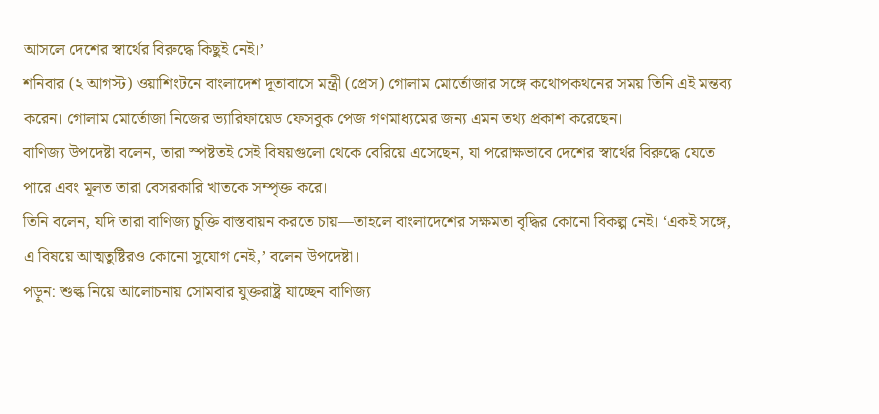আসলে দেশের স্বার্থের বিরুদ্ধে কিছুই নেই।’
শনিবার (২ আগস্ট) ওয়াশিংটনে বাংলাদেশ দূতাবাসে মন্ত্রী (প্রেস) গোলাম মোর্তোজার সঙ্গে কথোপকথনের সময় তিনি এই মন্তব্য করেন। গোলাম মোর্তোজা নিজের ভ্যারিফায়েড ফেসবুক পেজ গণমাধ্যমের জন্য এমন তথ্য প্রকাশ করেছেন।
বাণিজ্য উপদেষ্টা বলেন, তারা স্পষ্টতই সেই বিষয়গুলো থেকে বেরিয়ে এসেছেন, যা পরোক্ষভাবে দেশের স্বার্থের বিরুদ্ধে যেতে পারে এবং মূলত তারা বেসরকারি খাতকে সম্পৃক্ত করে।
তিনি বলেন, যদি তারা বাণিজ্য চুক্তি বাস্তবায়ন করতে চায়—তাহলে বাংলাদেশের সক্ষমতা বৃদ্ধির কোনো বিকল্প নেই। ‘একই সঙ্গে, এ বিষয়ে আত্মতুষ্টিরও কোনো সুযোগ নেই,’ বলেন উপদেষ্টা।
পড়ুন: শুল্ক নিয়ে আলোচনায় সোমবার যুক্তরাষ্ট্র যাচ্ছেন বাণিজ্য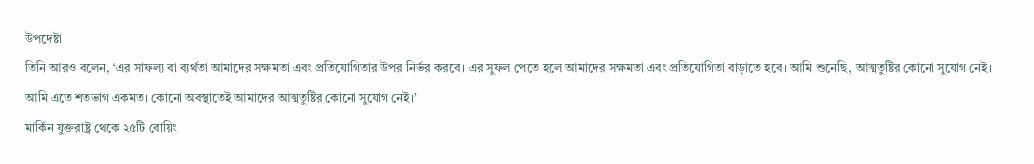উপদেষ্টা
তিনি আরও বলেন, ‘এর সাফল্য বা ব্যর্থতা আমাদের সক্ষমতা এবং প্রতিযোগিতার উপর নির্ভর করবে। এর সুফল পেতে হলে আমাদের সক্ষমতা এবং প্রতিযোগিতা বাড়াতে হবে। আমি শুনেছি, আত্মতুষ্টির কোনো সুযোগ নেই। আমি এতে শতভাগ একমত। কোনো অবস্থাতেই আমাদের আত্মতুষ্টির কোনো সুযোগ নেই।’
মার্কিন যুক্তরাষ্ট্র থেকে ২৫টি বোয়িং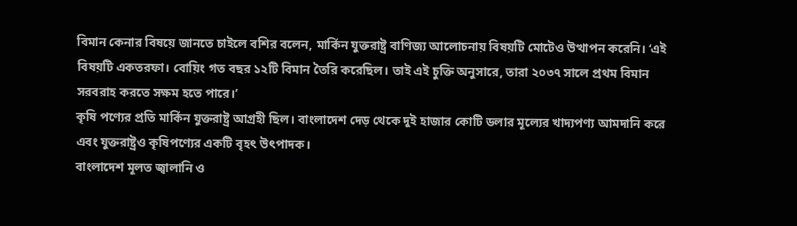বিমান কেনার বিষয়ে জানতে চাইলে বশির বলেন, মার্কিন যুক্তরাষ্ট্র বাণিজ্য আলোচনায় বিষয়টি মোটেও উত্থাপন করেনি। ‘এই বিষয়টি একতরফা। বোয়িং গত বছর ১২টি বিমান তৈরি করেছিল। তাই এই চুক্তি অনুসারে, তারা ২০৩৭ সালে প্রথম বিমান সরবরাহ করতে সক্ষম হতে পারে।’
কৃষি পণ্যের প্রতি মার্কিন যুক্তরাষ্ট্র আগ্রহী ছিল। বাংলাদেশ দেড় থেকে দুই হাজার কোটি ডলার মূল্যের খাদ্যপণ্য আমদানি করে এবং যুক্তরাষ্ট্রও কৃষিপণ্যের একটি বৃহৎ উৎপাদক।
বাংলাদেশ মূলত জ্বালানি ও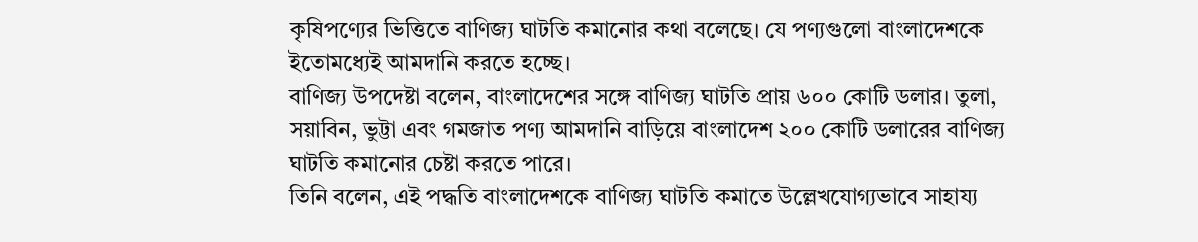কৃষিপণ্যের ভিত্তিতে বাণিজ্য ঘাটতি কমানোর কথা বলেছে। যে পণ্যগুলো বাংলাদেশকে ইতোমধ্যেই আমদানি করতে হচ্ছে।
বাণিজ্য উপদেষ্টা বলেন, বাংলাদেশের সঙ্গে বাণিজ্য ঘাটতি প্রায় ৬০০ কোটি ডলার। তুলা, সয়াবিন, ভুট্টা এবং গমজাত পণ্য আমদানি বাড়িয়ে বাংলাদেশ ২০০ কোটি ডলারের বাণিজ্য ঘাটতি কমানোর চেষ্টা করতে পারে।
তিনি বলেন, এই পদ্ধতি বাংলাদেশকে বাণিজ্য ঘাটতি কমাতে উল্লেখযোগ্যভাবে সাহায্য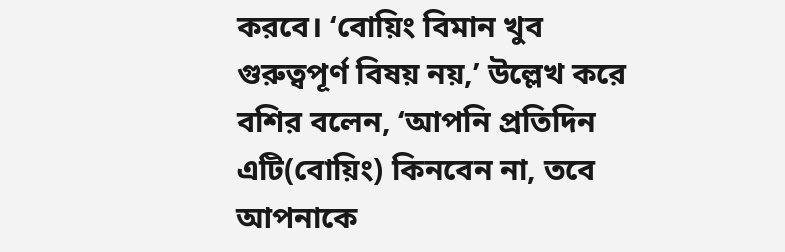করবে। ‘বোয়িং বিমান খুব গুরুত্বপূর্ণ বিষয় নয়,’ উল্লেখ করে বশির বলেন, ‘আপনি প্রতিদিন এটি(বোয়িং) কিনবেন না, তবে আপনাকে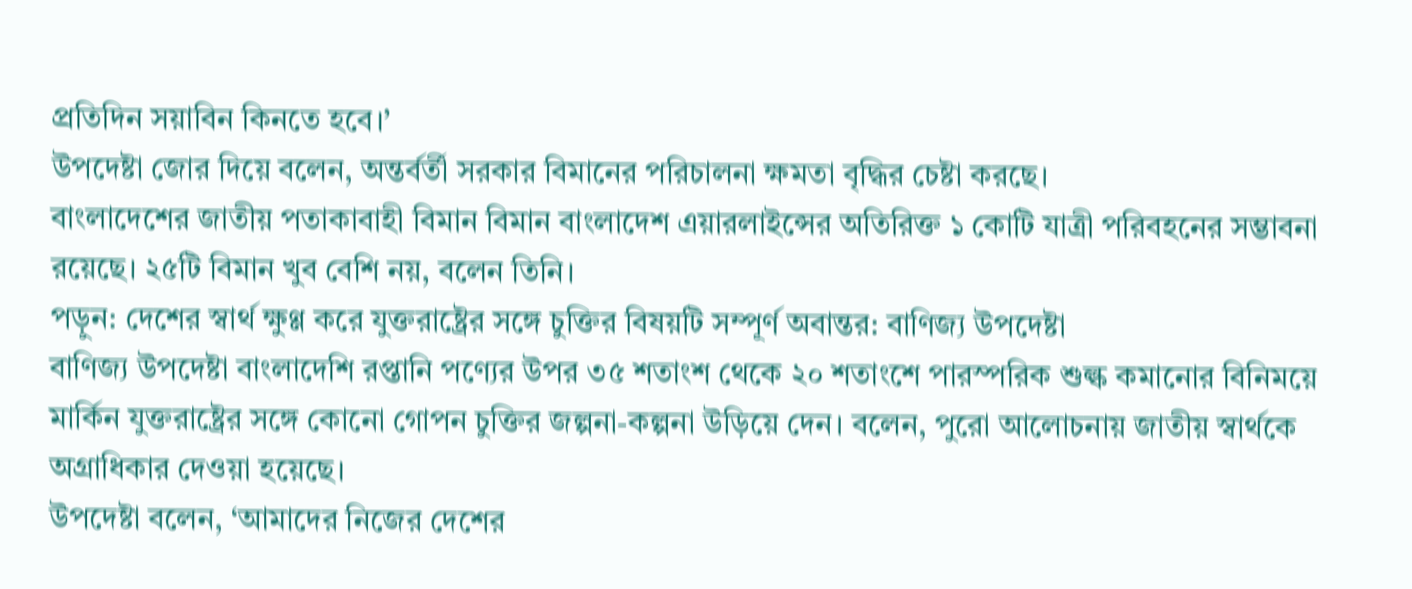প্রতিদিন সয়াবিন কিনতে হবে।’
উপদেষ্টা জোর দিয়ে বলেন, অন্তর্বর্তী সরকার বিমানের পরিচালনা ক্ষমতা বৃদ্ধির চেষ্টা করছে।
বাংলাদেশের জাতীয় পতাকাবাহী বিমান বিমান বাংলাদেশ এয়ারলাইন্সের অতিরিক্ত ১ কোটি যাত্রী পরিবহনের সম্ভাবনা রয়েছে। ২৫টি বিমান খুব বেশি নয়, বলেন তিনি।
পড়ুন: দেশের স্বার্থ ক্ষুণ্ণ করে যুক্তরাষ্ট্রের সঙ্গে চুক্তির বিষয়টি সম্পূর্ণ অবান্তর: বাণিজ্য উপদেষ্টা
বাণিজ্য উপদেষ্টা বাংলাদেশি রপ্তানি পণ্যের উপর ৩৫ শতাংশ থেকে ২০ শতাংশে পারস্পরিক শুল্ক কমানোর বিনিময়ে মার্কিন যুক্তরাষ্ট্রের সঙ্গে কোনো গোপন চুক্তির জল্পনা-কল্পনা উড়িয়ে দেন। বলেন, পুরো আলোচনায় জাতীয় স্বার্থকে অগ্রাধিকার দেওয়া হয়েছে।
উপদেষ্টা বলেন, ‘আমাদের নিজের দেশের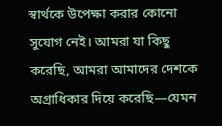স্বার্থকে উপেক্ষা করার কোনো সুযোগ নেই। আমরা যা কিছু করেছি, আমরা আমাদের দেশকে অগ্রাধিকার দিয়ে করেছি—যেমন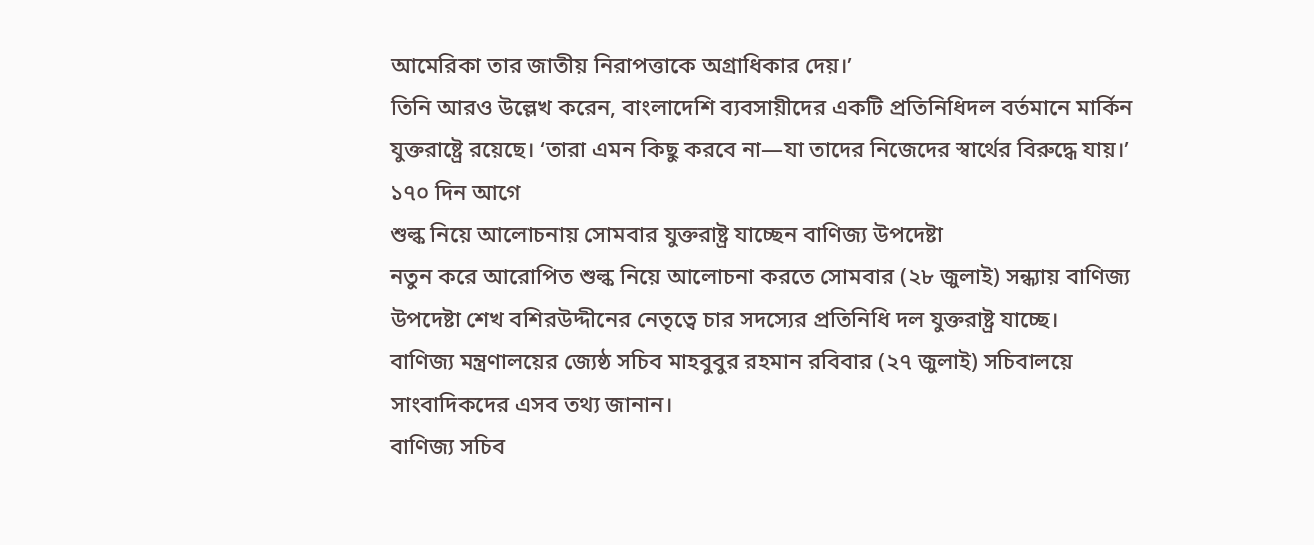আমেরিকা তার জাতীয় নিরাপত্তাকে অগ্রাধিকার দেয়।’
তিনি আরও উল্লেখ করেন, বাংলাদেশি ব্যবসায়ীদের একটি প্রতিনিধিদল বর্তমানে মার্কিন যুক্তরাষ্ট্রে রয়েছে। ‘তারা এমন কিছু করবে না—যা তাদের নিজেদের স্বার্থের বিরুদ্ধে যায়।’
১৭০ দিন আগে
শুল্ক নিয়ে আলোচনায় সোমবার যুক্তরাষ্ট্র যাচ্ছেন বাণিজ্য উপদেষ্টা
নতুন করে আরোপিত শুল্ক নিয়ে আলোচনা করতে সোমবার (২৮ জুলাই) সন্ধ্যায় বাণিজ্য উপদেষ্টা শেখ বশিরউদ্দীনের নেতৃত্বে চার সদস্যের প্রতিনিধি দল যুক্তরাষ্ট্র যাচ্ছে।
বাণিজ্য মন্ত্রণালয়ের জ্যেষ্ঠ সচিব মাহবুবুর রহমান রবিবার (২৭ জুলাই) সচিবালয়ে সাংবাদিকদের এসব তথ্য জানান।
বাণিজ্য সচিব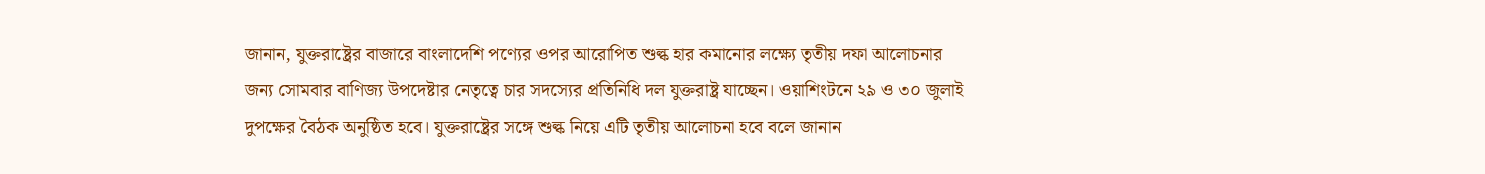জানান, যুক্তরাষ্ট্রের বাজারে বাংলাদেশি পণ্যের ওপর আরোপিত শুল্ক হার কমানোর লক্ষ্যে তৃতীয় দফা আলোচনার জন্য সোমবার বাণিজ্য উপদেষ্টার নেতৃত্বে চার সদস্যের প্রতিনিধি দল যুক্তরাষ্ট্র যাচ্ছেন। ওয়াশিংটনে ২৯ ও ৩০ জুলাই দুপক্ষের বৈঠক অনুষ্ঠিত হবে। যুক্তরাষ্ট্রের সঙ্গে শুল্ক নিয়ে এটি তৃতীয় আলোচনা হবে বলে জানান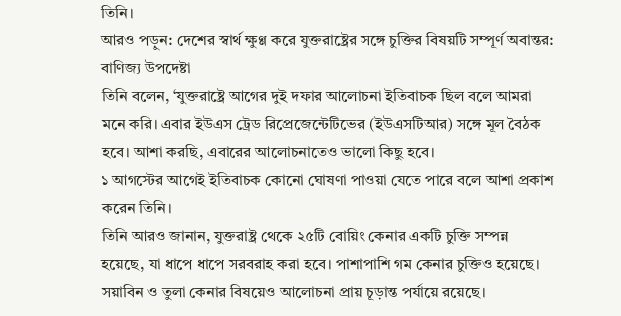তিনি।
আরও পড়ুন: দেশের স্বার্থ ক্ষুণ্ণ করে যুক্তরাষ্ট্রের সঙ্গে চুক্তির বিষয়টি সম্পূর্ণ অবান্তর: বাণিজ্য উপদেষ্টা
তিনি বলেন, ‘যুক্তরাষ্ট্রে আগের দুই দফার আলোচনা ইতিবাচক ছিল বলে আমরা মনে করি। এবার ইউএস ট্রেড রিপ্রেজেন্টেটিভের (ইউএসটিআর) সঙ্গে মূল বৈঠক হবে। আশা করছি, এবারের আলোচনাতেও ভালো কিছু হবে।
১ আগস্টের আগেই ইতিবাচক কোনো ঘোষণা পাওয়া যেতে পারে বলে আশা প্রকাশ করেন তিনি।
তিনি আরও জানান, যুক্তরাষ্ট্র থেকে ২৫টি বোয়িং কেনার একটি চুক্তি সম্পন্ন হয়েছে, যা ধাপে ধাপে সরবরাহ করা হবে। পাশাপাশি গম কেনার চুক্তিও হয়েছে। সয়াবিন ও তুলা কেনার বিষয়েও আলোচনা প্রায় চূড়ান্ত পর্যায়ে রয়েছে।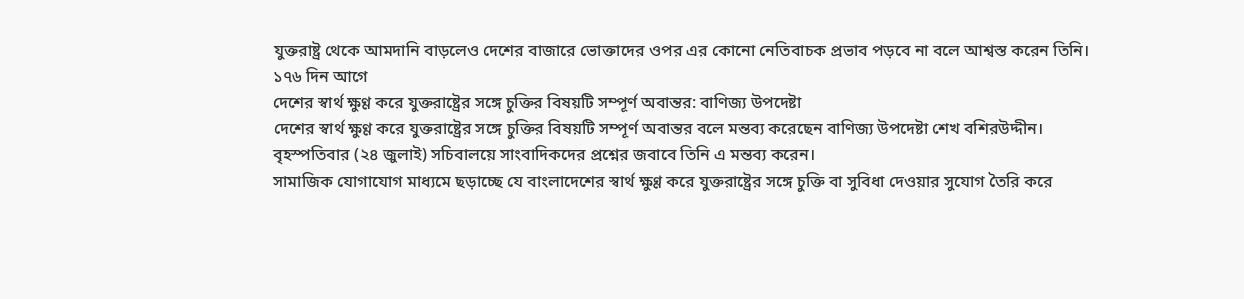যুক্তরাষ্ট্র থেকে আমদানি বাড়লেও দেশের বাজারে ভোক্তাদের ওপর এর কোনো নেতিবাচক প্রভাব পড়বে না বলে আশ্বস্ত করেন তিনি।
১৭৬ দিন আগে
দেশের স্বার্থ ক্ষুণ্ণ করে যুক্তরাষ্ট্রের সঙ্গে চুক্তির বিষয়টি সম্পূর্ণ অবান্তর: বাণিজ্য উপদেষ্টা
দেশের স্বার্থ ক্ষুণ্ণ করে যুক্তরাষ্ট্রের সঙ্গে চুক্তির বিষয়টি সম্পূর্ণ অবান্তর বলে মন্তব্য করেছেন বাণিজ্য উপদেষ্টা শেখ বশিরউদ্দীন।
বৃহস্পতিবার (২৪ জুলাই) সচিবালয়ে সাংবাদিকদের প্রশ্নের জবাবে তিনি এ মন্তব্য করেন।
সামাজিক যোগাযোগ মাধ্যমে ছড়াচ্ছে যে বাংলাদেশের স্বার্থ ক্ষুণ্ণ করে যুক্তরাষ্ট্রের সঙ্গে চুক্তি বা সুবিধা দেওয়ার সুযোগ তৈরি করে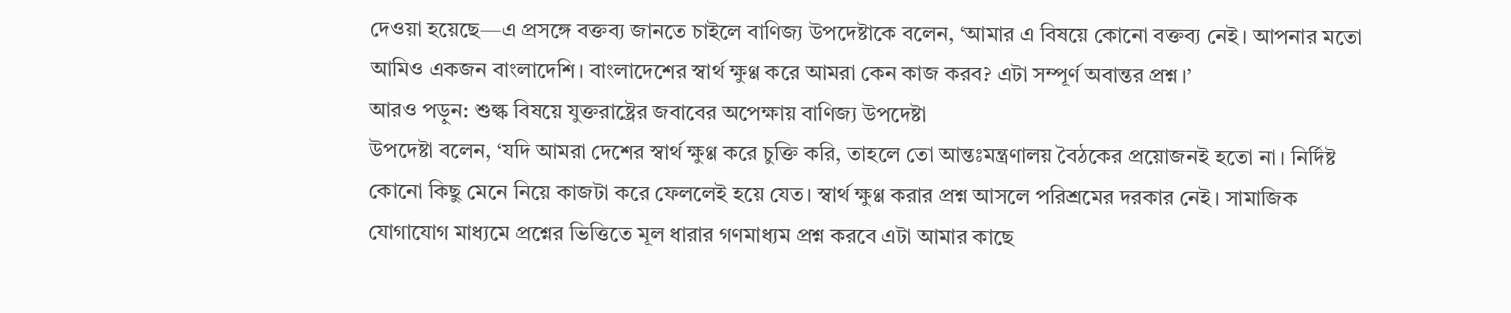দেওয়া হয়েছে—এ প্রসঙ্গে বক্তব্য জানতে চাইলে বাণিজ্য উপদেষ্টাকে বলেন, ‘আমার এ বিষয়ে কোনো বক্তব্য নেই। আপনার মতো আমিও একজন বাংলাদেশি। বাংলাদেশের স্বার্থ ক্ষুণ্ণ করে আমরা কেন কাজ করব? এটা সম্পূর্ণ অবান্তর প্রশ্ন।’
আরও পড়ুন: শুল্ক বিষয়ে যুক্তরাষ্ট্রের জবাবের অপেক্ষায় বাণিজ্য উপদেষ্টা
উপদেষ্টা বলেন, ‘যদি আমরা দেশের স্বার্থ ক্ষুণ্ণ করে চুক্তি করি, তাহলে তো আন্তঃমন্ত্রণালয় বৈঠকের প্রয়োজনই হতো না। নির্দিষ্ট কোনো কিছু মেনে নিয়ে কাজটা করে ফেললেই হয়ে যেত। স্বার্থ ক্ষুণ্ণ করার প্রশ্ন আসলে পরিশ্রমের দরকার নেই। সামাজিক যোগাযোগ মাধ্যমে প্রশ্নের ভিত্তিতে মূল ধারার গণমাধ্যম প্রশ্ন করবে এটা আমার কাছে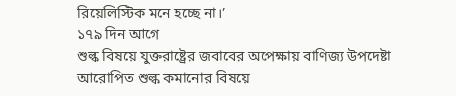রিয়েলিস্টিক মনে হচ্ছে না।’
১৭৯ দিন আগে
শুল্ক বিষয়ে যুক্তরাষ্ট্রের জবাবের অপেক্ষায় বাণিজ্য উপদেষ্টা
আরোপিত শুল্ক কমানোর বিষয়ে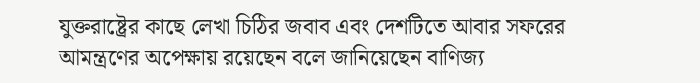যুক্তরাষ্ট্রের কাছে লেখা চিঠির জবাব এবং দেশটিতে আবার সফরের আমন্ত্রণের অপেক্ষায় রয়েছেন বলে জানিয়েছেন বাণিজ্য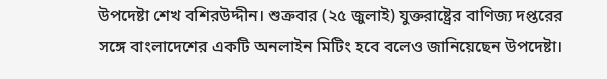উপদেষ্টা শেখ বশিরউদ্দীন। শুক্রবার (২৫ জুলাই) যুক্তরাষ্ট্রের বাণিজ্য দপ্তরের সঙ্গে বাংলাদেশের একটি অনলাইন মিটিং হবে বলেও জানিয়েছেন উপদেষ্টা।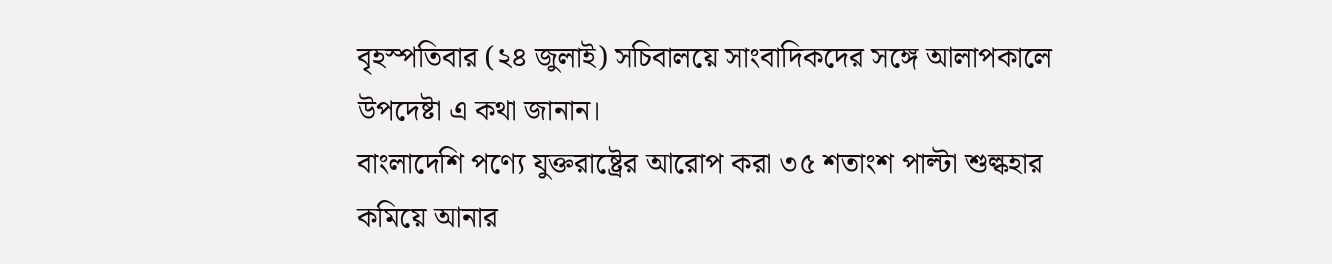বৃহস্পতিবার (২৪ জুলাই) সচিবালয়ে সাংবাদিকদের সঙ্গে আলাপকালে উপদেষ্টা এ কথা জানান।
বাংলাদেশি পণ্যে যুক্তরাষ্ট্রের আরোপ করা ৩৫ শতাংশ পাল্টা শুল্কহার কমিয়ে আনার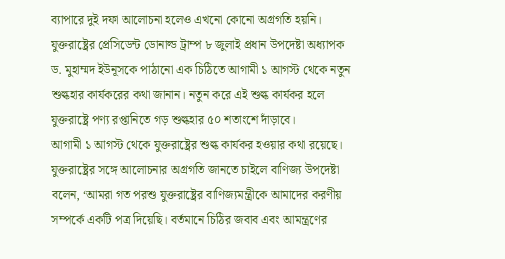ব্যাপারে দুই দফা আলোচনা হলেও এখনো কোনো অগ্রগতি হয়নি। যুক্তরাষ্ট্রের প্রেসিডেন্ট ডোনাল্ড ট্রাম্প ৮ জুলাই প্রধান উপদেষ্টা অধ্যাপক ড. মুহাম্মদ ইউনূসকে পাঠানো এক চিঠিতে আগামী ১ আগস্ট থেকে নতুন শুল্কহার কার্যকরের কথা জানান। নতুন করে এই শুল্ক কার্যকর হলে যুক্তরাষ্ট্রে পণ্য রপ্তানিতে গড় শুল্কহার ৫০ শতাংশে দাঁড়াবে।
আগামী ১ আগস্ট থেকে যুক্তরাষ্ট্রের শুল্ক কার্যকর হওয়ার কথা রয়েছে। যুক্তরাষ্ট্রের সঙ্গে আলোচনার অগ্রগতি জানতে চাইলে বাণিজ্য উপদেষ্টা বলেন, ‘আমরা গত পরশু যুক্তরাষ্ট্রের বাণিজ্যমন্ত্রীকে আমাদের করণীয় সম্পর্কে একটি পত্র দিয়েছি। বর্তমানে চিঠির জবাব এবং আমন্ত্রণের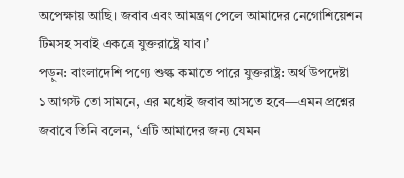অপেক্ষায় আছি। জবাব এবং আমন্ত্রণ পেলে আমাদের নেগোশিয়েশন টিমসহ সবাই একত্রে যুক্তরাষ্ট্রে যাব।’
পড়ুন: বাংলাদেশি পণ্যে শুল্ক কমাতে পারে যুক্তরাষ্ট্র: অর্থ উপদেষ্টা
১ আগস্ট তো সামনে, এর মধ্যেই জবাব আসতে হবে—এমন প্রশ্নের জবাবে তিনি বলেন, ‘এটি আমাদের জন্য যেমন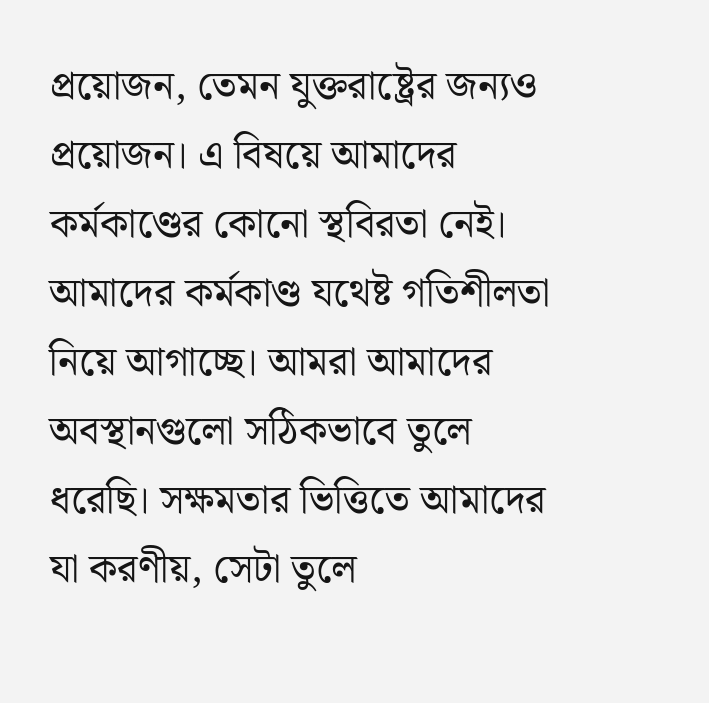প্রয়োজন, তেমন যুক্তরাষ্ট্রের জন্যও প্রয়োজন। এ বিষয়ে আমাদের কর্মকাণ্ডের কোনো স্থবিরতা নেই। আমাদের কর্মকাণ্ড যথেষ্ট গতিশীলতা নিয়ে আগাচ্ছে। আমরা আমাদের অবস্থানগুলো সঠিকভাবে তুলে ধরেছি। সক্ষমতার ভিত্তিতে আমাদের যা করণীয়, সেটা তুলে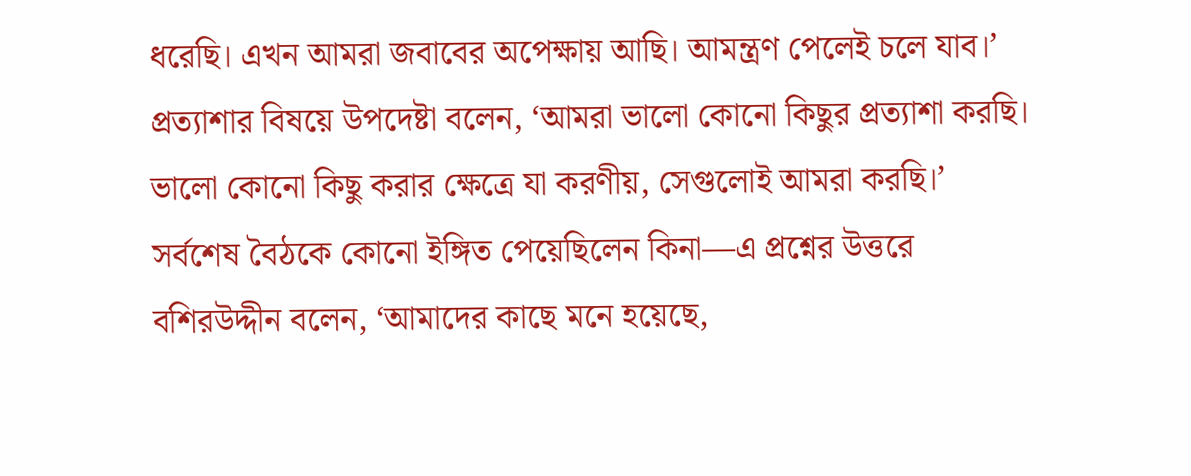ধরেছি। এখন আমরা জবাবের অপেক্ষায় আছি। আমন্ত্রণ পেলেই চলে যাব।’
প্রত্যাশার বিষয়ে উপদেষ্টা বলেন, ‘আমরা ভালো কোনো কিছুর প্রত্যাশা করছি। ভালো কোনো কিছু করার ক্ষেত্রে যা করণীয়, সেগুলোই আমরা করছি।’
সর্বশেষ বৈঠকে কোনো ইঙ্গিত পেয়েছিলেন কিনা—এ প্রশ্নের উত্তরে বশিরউদ্দীন বলেন, ‘আমাদের কাছে মনে হয়েছে,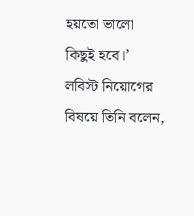হয়তো ভালো কিছুই হবে।’
লবিস্ট নিয়োগের বিষয়ে তিনি বলেন,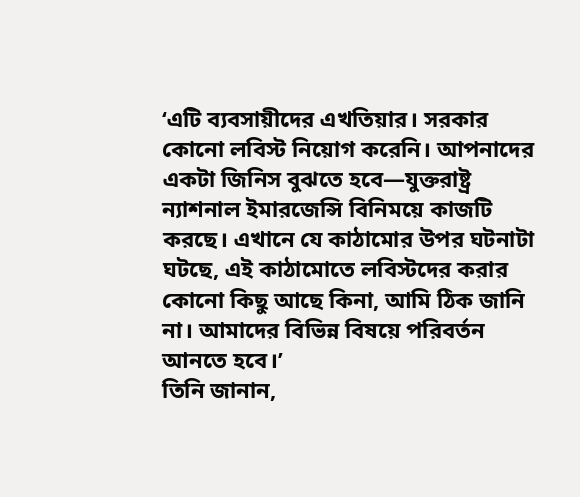‘এটি ব্যবসায়ীদের এখতিয়ার। সরকার কোনো লবিস্ট নিয়োগ করেনি। আপনাদের একটা জিনিস বুঝতে হবে—যুক্তরাষ্ট্র ন্যাশনাল ইমারজেন্সি বিনিময়ে কাজটি করছে। এখানে যে কাঠামোর উপর ঘটনাটা ঘটছে, এই কাঠামোতে লবিস্টদের করার কোনো কিছু আছে কিনা, আমি ঠিক জানি না। আমাদের বিভিন্ন বিষয়ে পরিবর্তন আনতে হবে।’
তিনি জানান,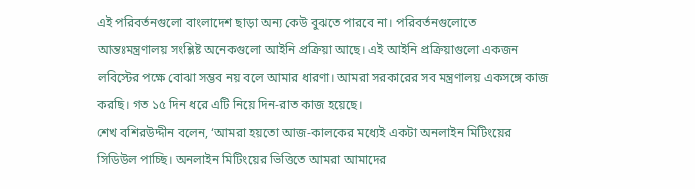এই পরিবর্তনগুলো বাংলাদেশ ছাড়া অন্য কেউ বুঝতে পারবে না। পরিবর্তনগুলোতে আন্তঃমন্ত্রণালয় সংশ্লিষ্ট অনেকগুলো আইনি প্রক্রিয়া আছে। এই আইনি প্রক্রিয়াগুলো একজন লবিস্টের পক্ষে বোঝা সম্ভব নয় বলে আমার ধারণা। আমরা সরকারের সব মন্ত্রণালয় একসঙ্গে কাজ করছি। গত ১৫ দিন ধরে এটি নিয়ে দিন-রাত কাজ হয়েছে।
শেখ বশিরউদ্দীন বলেন, ‘আমরা হয়তো আজ-কালকের মধ্যেই একটা অনলাইন মিটিংয়ের সিডিউল পাচ্ছি। অনলাইন মিটিংয়ের ভিত্তিতে আমরা আমাদের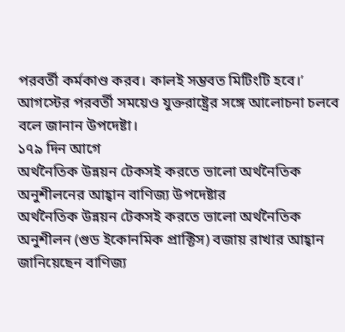পরবর্তী কর্মকাণ্ড করব। কালই সম্ভবত মিটিংটি হবে।’
আগস্টের পরবর্তী সময়েও যুক্তরাষ্ট্রের সঙ্গে আলোচনা চলবে বলে জানান উপদেষ্টা।
১৭৯ দিন আগে
অর্থনৈতিক উন্নয়ন টেকসই করতে ভালো অর্থনৈতিক অনুশীলনের আহ্বান বাণিজ্য উপদেষ্টার
অর্থনৈতিক উন্নয়ন টেকসই করতে ভালো অর্থনৈতিক অনুশীলন (গুড ইকোনমিক প্রাক্টিস) বজায় রাখার আহ্বান জানিয়েছেন বাণিজ্য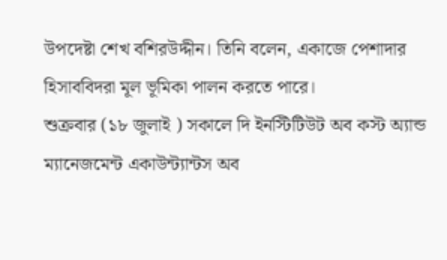উপদেষ্টা শেখ বশিরউদ্দীন। তিনি বলেন, একাজে পেশাদার হিসাববিদরা মূল ভূমিকা পালন করতে পারে।
শুক্রবার (১৮ জুলাই ) সকালে দি ইনস্টিটিউট অব কস্ট অ্যান্ড ম্যানেজমেন্ট একাউন্ট্যান্টস অব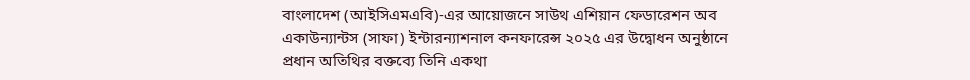বাংলাদেশ (আইসিএমএবি)-এর আয়োজনে সাউথ এশিয়ান ফেডারেশন অব একাউন্যান্টস (সাফা) ইন্টারন্যাশনাল কনফারেন্স ২০২৫ এর উদ্বোধন অনুষ্ঠানে প্রধান অতিথির বক্তব্যে তিনি একথা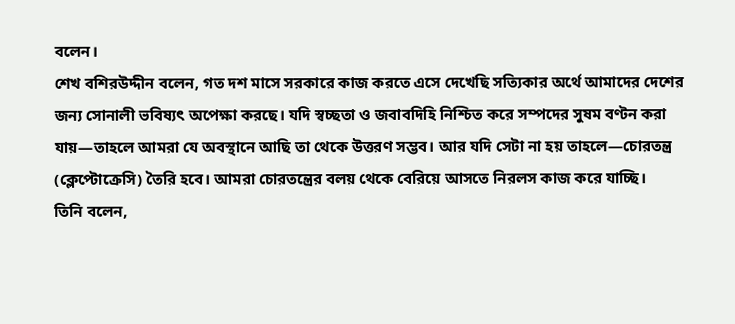বলেন।
শেখ বশিরউদ্দীন বলেন, গত দশ মাসে সরকারে কাজ করতে এসে দেখেছি সত্যিকার অর্থে আমাদের দেশের জন্য সোনালী ভবিষ্যৎ অপেক্ষা করছে। যদি স্বচ্ছতা ও জবাবদিহি নিশ্চিত করে সম্পদের সুষম বণ্টন করা যায়—তাহলে আমরা যে অবস্থানে আছি তা থেকে উত্তরণ সম্ভব। আর যদি সেটা না হয় তাহলে—চোরতন্ত্র (ক্লেপ্টোক্রেসি) তৈরি হবে। আমরা চোরতন্ত্রের বলয় থেকে বেরিয়ে আসতে নিরলস কাজ করে যাচ্ছি।
তিনি বলেন,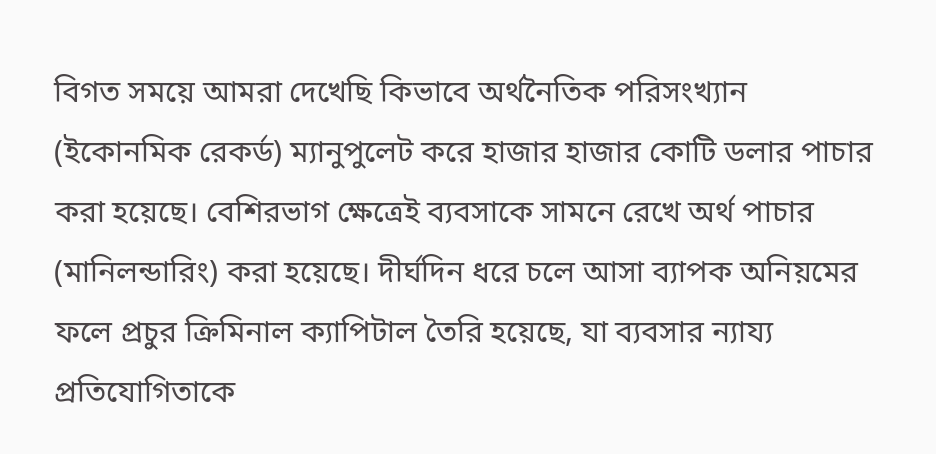বিগত সময়ে আমরা দেখেছি কিভাবে অর্থনৈতিক পরিসংখ্যান (ইকোনমিক রেকর্ড) ম্যানুপুলেট করে হাজার হাজার কোটি ডলার পাচার করা হয়েছে। বেশিরভাগ ক্ষেত্রেই ব্যবসাকে সামনে রেখে অর্থ পাচার (মানিলন্ডারিং) করা হয়েছে। দীর্ঘদিন ধরে চলে আসা ব্যাপক অনিয়মের ফলে প্রচুর ক্রিমিনাল ক্যাপিটাল তৈরি হয়েছে, যা ব্যবসার ন্যায্য প্রতিযোগিতাকে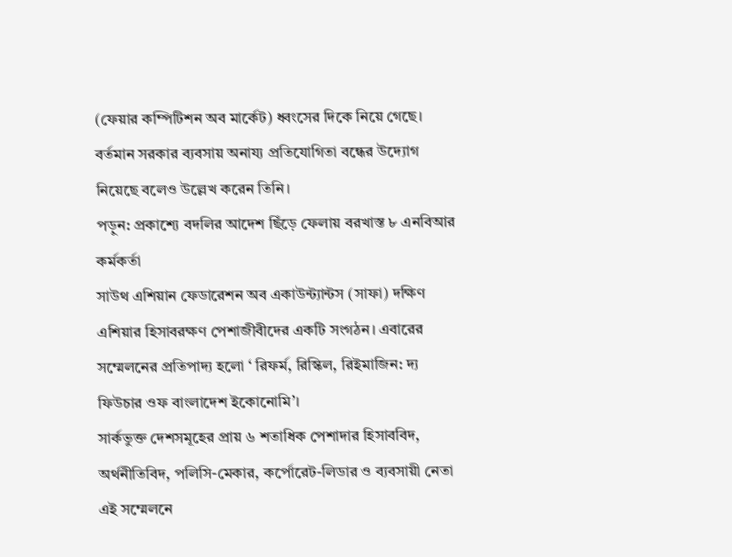(ফেয়ার কম্পিটিশন অব মার্কেট) ধ্বংসের দিকে নিয়ে গেছে। বর্তমান সরকার ব্যবসায় অনায্য প্রতিযোগিতা বন্ধের উদ্যোগ নিয়েছে বলেও উল্লেখ করেন তিনি।
পড়ুন: প্রকাশ্যে বদলির আদেশ ছিঁড়ে ফেলায় বরখাস্ত ৮ এনবিআর কর্মকর্তা
সাউথ এশিয়ান ফেডারেশন অব একাউন্ট্যান্টস (সাফা) দক্ষিণ এশিয়ার হিসাবরক্ষণ পেশাজীবীদের একটি সংগঠন। এবারের সম্মেলনের প্রতিপাদ্য হলো ‘ রিফর্ম, রিস্কিল, রিইমাজিন: দ্য ফিউচার ওফ বাংলাদেশ ইকোনোমি’।
সার্কভুক্ত দেশসমূহের প্রায় ৬ শতাধিক পেশাদার হিসাববিদ, অর্থনীতিবিদ, পলিসি-মেকার, কর্পোরেট-লিডার ও ব্যবসায়ী নেতা এই সম্মেলনে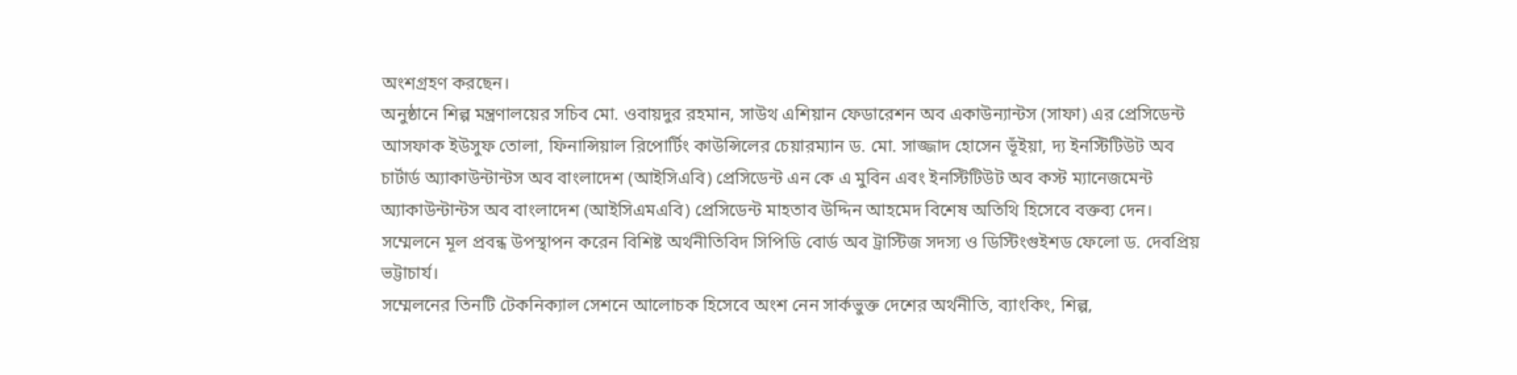অংশগ্রহণ করছেন।
অনুষ্ঠানে শিল্প মন্ত্রণালয়ের সচিব মো. ওবায়দুর রহমান, সাউথ এশিয়ান ফেডারেশন অব একাউন্যান্টস (সাফা) এর প্রেসিডেন্ট আসফাক ইউসুফ তোলা, ফিনান্সিয়াল রিপোর্টিং কাউন্সিলের চেয়ারম্যান ড. মো. সাজ্জাদ হোসেন ভূঁইয়া, দ্য ইনস্টিটিউট অব চার্টার্ড অ্যাকাউন্টান্টস অব বাংলাদেশ (আইসিএবি) প্রেসিডেন্ট এন কে এ মুবিন এবং ইনস্টিটিউট অব কস্ট ম্যানেজমেন্ট অ্যাকাউন্টান্টস অব বাংলাদেশ (আইসিএমএবি) প্রেসিডেন্ট মাহতাব উদ্দিন আহমেদ বিশেষ অতিথি হিসেবে বক্তব্য দেন।
সম্মেলনে মূল প্রবন্ধ উপস্থাপন করেন বিশিষ্ট অর্থনীতিবিদ সিপিডি বোর্ড অব ট্রাস্টিজ সদস্য ও ডিস্টিংগুইশড ফেলো ড. দেবপ্রিয় ভট্টাচার্য।
সম্মেলনের তিনটি টেকনিক্যাল সেশনে আলোচক হিসেবে অংশ নেন সার্কভুক্ত দেশের অর্থনীতি, ব্যাংকিং, শিল্প,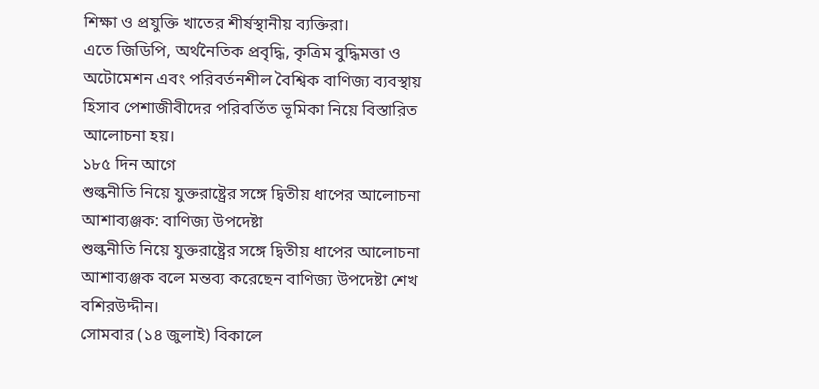শিক্ষা ও প্রযুক্তি খাতের শীর্ষস্থানীয় ব্যক্তিরা।
এতে জিডিপি, অর্থনৈতিক প্রবৃদ্ধি, কৃত্রিম বুদ্ধিমত্তা ও অটোমেশন এবং পরিবর্তনশীল বৈশ্বিক বাণিজ্য ব্যবস্থায় হিসাব পেশাজীবীদের পরিবর্তিত ভূমিকা নিয়ে বিস্তারিত আলোচনা হয়।
১৮৫ দিন আগে
শুল্কনীতি নিয়ে যুক্তরাষ্ট্রের সঙ্গে দ্বিতীয় ধাপের আলোচনা আশাব্যঞ্জক: বাণিজ্য উপদেষ্টা
শুল্কনীতি নিয়ে যুক্তরাষ্ট্রের সঙ্গে দ্বিতীয় ধাপের আলোচনা আশাব্যঞ্জক বলে মন্তব্য করেছেন বাণিজ্য উপদেষ্টা শেখ বশিরউদ্দীন।
সোমবার (১৪ জুলাই) বিকালে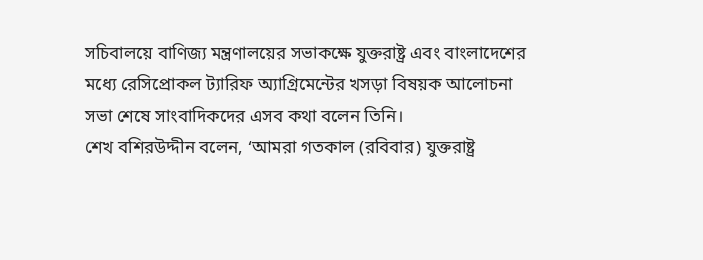সচিবালয়ে বাণিজ্য মন্ত্রণালয়ের সভাকক্ষে যুক্তরাষ্ট্র এবং বাংলাদেশের মধ্যে রেসিপ্রোকল ট্যারিফ অ্যাগ্রিমেন্টের খসড়া বিষয়ক আলোচনা সভা শেষে সাংবাদিকদের এসব কথা বলেন তিনি।
শেখ বশিরউদ্দীন বলেন, ‘আমরা গতকাল (রবিবার) যুক্তরাষ্ট্র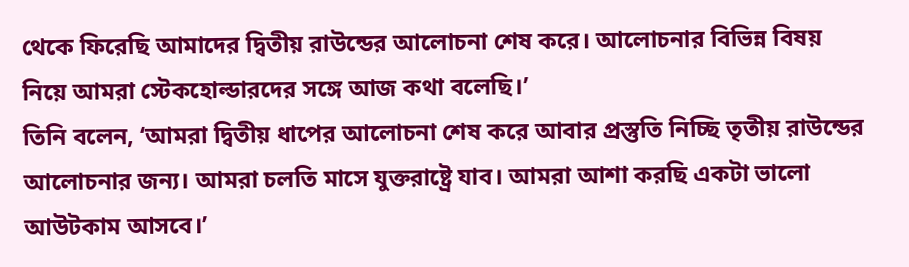থেকে ফিরেছি আমাদের দ্বিতীয় রাউন্ডের আলোচনা শেষ করে। আলোচনার বিভিন্ন বিষয় নিয়ে আমরা স্টেকহোল্ডারদের সঙ্গে আজ কথা বলেছি।’
তিনি বলেন, ‘আমরা দ্বিতীয় ধাপের আলোচনা শেষ করে আবার প্রস্তুতি নিচ্ছি তৃতীয় রাউন্ডের আলোচনার জন্য। আমরা চলতি মাসে যুক্তরাষ্ট্রে যাব। আমরা আশা করছি একটা ভালো আউটকাম আসবে।’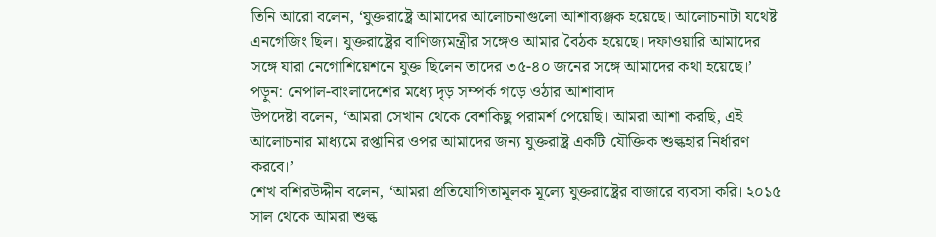তিনি আরো বলেন, ‘যুক্তরাষ্ট্রে আমাদের আলোচনাগুলো আশাব্যঞ্জক হয়েছে। আলোচনাটা যথেষ্ট এনগেজিং ছিল। যুক্তরাষ্ট্রের বাণিজ্যমন্ত্রীর সঙ্গেও আমার বৈঠক হয়েছে। দফাওয়ারি আমাদের সঙ্গে যারা নেগোশিয়েশনে যুক্ত ছিলেন তাদের ৩৫-৪০ জনের সঙ্গে আমাদের কথা হয়েছে।’
পড়ুন: নেপাল-বাংলাদেশের মধ্যে দৃড় সম্পর্ক গড়ে ওঠার আশাবাদ
উপদেষ্টা বলেন, ‘আমরা সেখান থেকে বেশকিছু পরামর্শ পেয়েছি। আমরা আশা করছি, এই আলোচনার মাধ্যমে রপ্তানির ওপর আমাদের জন্য যুক্তরাষ্ট্র একটি যৌক্তিক শুল্কহার নির্ধারণ করবে।’
শেখ বশিরউদ্দীন বলেন, ‘আমরা প্রতিযোগিতামূলক মূল্যে যুক্তরাষ্ট্রের বাজারে ব্যবসা করি। ২০১৫ সাল থেকে আমরা শুল্ক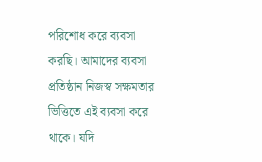পরিশোধ করে ব্যবসা করছি। আমাদের ব্যবসা প্রতিষ্ঠান নিজস্ব সক্ষমতার ভিত্তিতে এই ব্যবসা করে থাকে। যদি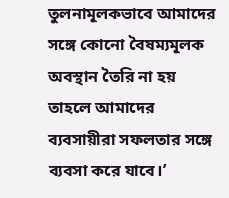তুলনামূলকভাবে আমাদের সঙ্গে কোনো বৈষম্যমূলক অবস্থান তৈরি না হয় তাহলে আমাদের ব্যবসায়ীরা সফলতার সঙ্গে ব্যবসা করে যাবে।’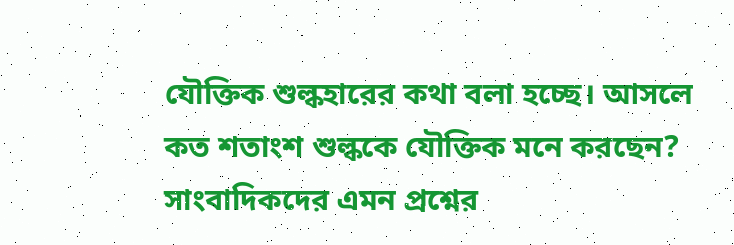যৌক্তিক শুল্কহারের কথা বলা হচ্ছে। আসলে কত শতাংশ শুল্ককে যৌক্তিক মনে করছেন? সাংবাদিকদের এমন প্রশ্নের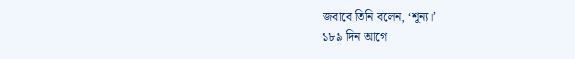জবাবে তিনি বলেন, ‘শূন্য।’
১৮৯ দিন আগে